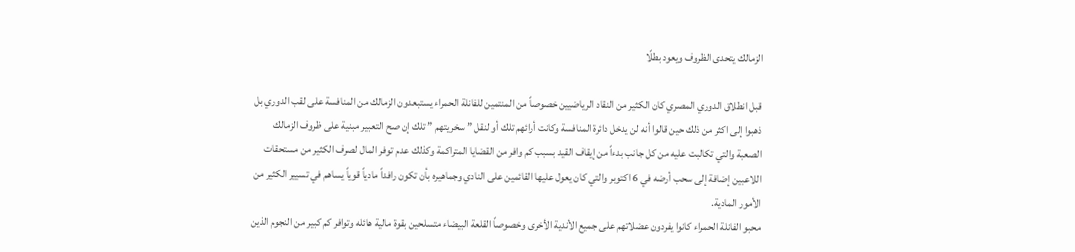الزمالك يتحدى الظروف ويعود بطلًا

قبل انطلاق الدوري المصري كان الكثير من النقاد الرياضيين خصوصاً من المنتمين للفانلة الحمراء يستبعدون الزمالك من المنافسة على لقب الدوري بل ذهبوا إلى اكثر من ذلك حين قالوا أنه لن يدخل دائرة المنافسة وكانت أرائهم تلك أو لنقل ” سخريتهم ” تلك إن صح التعبير مبنية على ظروف الزمالك الصعبة والتي تكالبت عليه من كل جانب بدءاً من إيقاف القيد بسبب كم وافر من القضايا المتراكمة وكذلك عدم توفر المال لصرف الكثير من مستحقات اللاعبين إضافة إلى سحب أرضه في 6 اكتوبر والتي كان يعول عليها القائمين على النادي وجماهيره بأن تكون رافداً مادياً قوياً يساهم في تسيير الكثير من الأمور المادية.
محبو الفانلة الحمراء كانوا يفردون عضلاتهم على جميع الأندية الأخرى وخصوصاً القلعة البيضاء متسلحين بقوة مالية هائله وتوافر كم كبير من النجوم الذين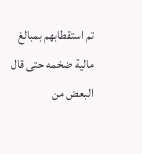تم استقطابهم بمبالغ مالية ضخمه حتى قال البعض من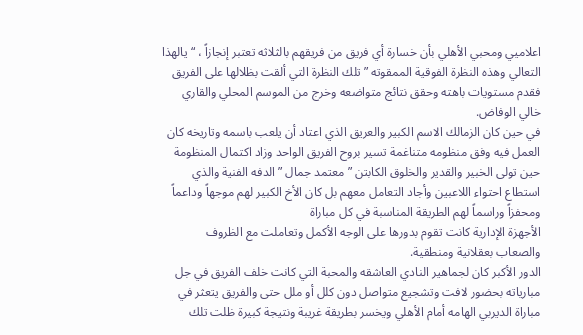اعلاميي ومحبي الأهلي بأن خسارة أي فريق من فريقهم بالثلاثه تعتبر إنجازاً ، “يالهذا التعالي وهذه النظرة الفوقية الممقوته ” تلك النظرة التي ألقت بظلالها على الفريق فقدم مستويات باهته وحقق نتائج متواضعه وخرج من الموسم المحلي والقاري خالي الوفاض.
في حين كان الزمالك الاسم الكبير والعريق الذي اعتاد أن يلعب باسمه وتاريخه كان العمل فيه وفق منظومه متناغمة تسير بروح الفريق الواحد وزاد اكتمال المنظومة حين تولى الخبير والقدير والخلوق الكابتن ” معتمد جمال ” الدفه الفنية والذي استطاع احتواء اللاعبين وأجاد التعامل معهم بل كان الأخ الكبير لهم موجهاً وداعماً ومحفزاً وراسماً لهم الطريقة المناسبة في كل مباراة
الأجهزة الإدارية كانت تقوم بدورها على الوجه الأكمل وتعاملت مع الظروف والصعاب بعقلانية ومنطقية.
الدور الأكبر كان لجماهير النادي العاشقه والمحبة التي كانت خلف الفريق في جل مبارياته بحضور لافت وتشجيع متواصل دون كلل أو ملل حتى والفريق يتعثر في مباراة الديربي الهامه أمام الأهلي ويخسر بطريقة غريبة ونتيجة كبيرة ظلت تلك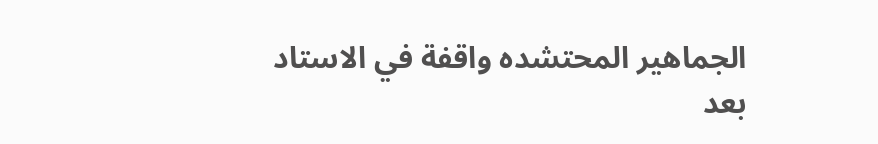الجماهير المحتشده واقفة في الاستاد بعد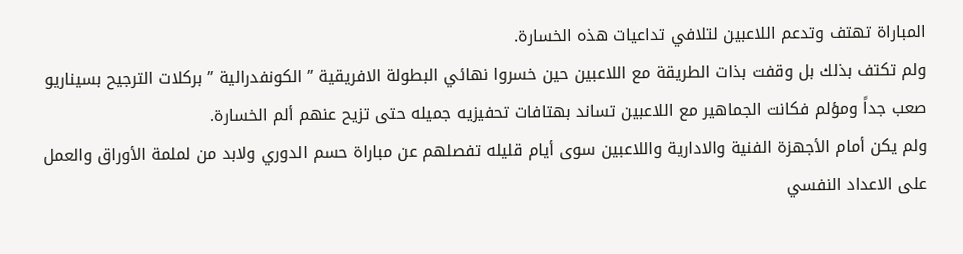المباراة تهتف وتدعم اللاعبين لتلافي تداعيات هذه الخسارة.
ولم تكتف بذلك بل وقفت بذات الطريقة مع اللاعبين حين خسروا نهائي البطولة الافريقية ” الكونفدرالية ” بركلات الترجيح بسيناريو صعب جداً ومؤلم فكانت الجماهير مع اللاعبين تساند بهتافات تحفيزيه جميله حتى تزيح عنهم ألم الخسارة.
ولم يكن أمام الأجهزة الفنية والادارية واللاعبين سوى أيام قليله تفصلهم عن مباراة حسم الدوري ولابد من لملمة الأوراق والعمل على الاعداد النفسي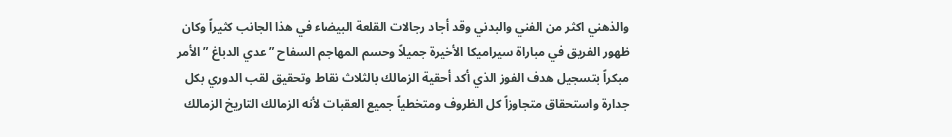والذهني اكثر من الفني والبدني وقد أجاد رجالات القلعة البيضاء في هذا الجانب كثيراً وكان ظهور الفريق في مباراة سيراميكا الأخيرة جميلاً وحسم المهاجم السفاح ” عدي الدباغ ” الأمر مبكراً بتسجيل هدف الفوز الذي أكد أحقية الزمالك بالثلاث نقاط وتحقيق لقب الدوري بكل جدارة واستحقاق متجاوزاً كل الظروف ومتخطياً جميع العقبات لأنه الزمالك التاريخ الزمالك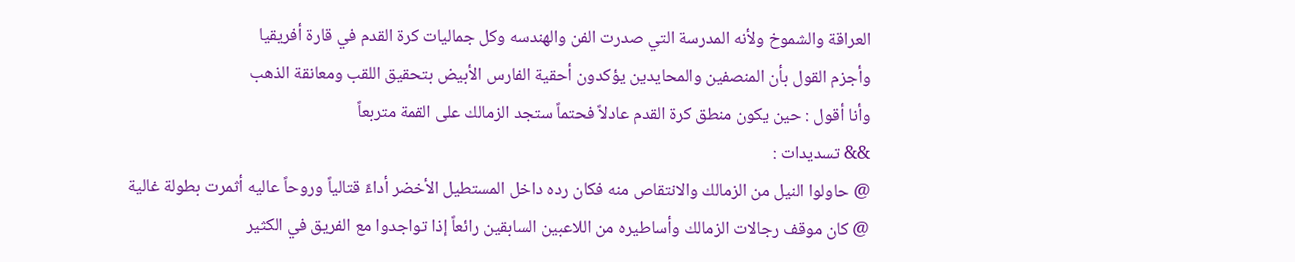العراقة والشموخ ولأنه المدرسة التي صدرت الفن والهندسه وكل جماليات كرة القدم في قارة أفريقيا
وأجزم القول بأن المنصفين والمحايدين يؤكدون أحقية الفارس الأبيض بتحقيق اللقب ومعانقة الذهب
وأنا أقول : حين يكون منطق كرة القدم عادلاً فحتماً ستجد الزمالك على القمة متربعاً
&& تسديدات :
@ حاولوا النيل من الزمالك والانتقاص منه فكان رده داخل المستطيل الأخضر أداءً قتالياً وروحاً عاليه أثمرت بطولة غالية
@ كان موقف رجالات الزمالك وأساطيره من اللاعبين السابقين رائعاً إذا تواجدوا مع الفريق في الكثير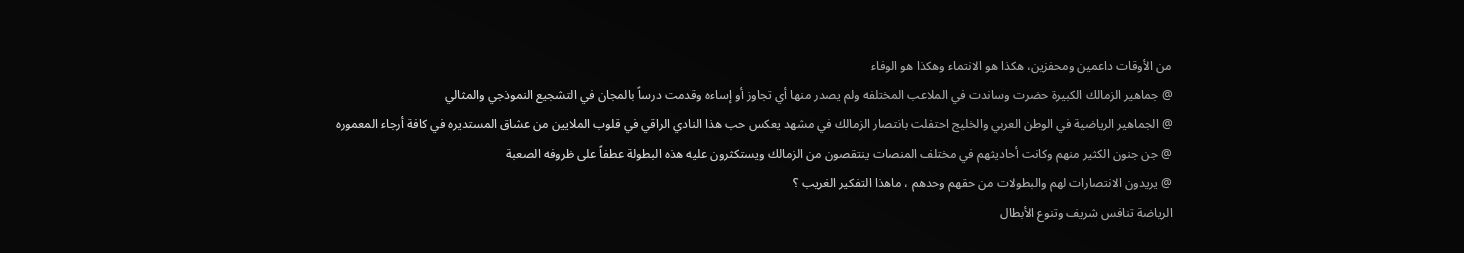من الأوقات داعمين ومحفزين، هكذا هو الانتماء وهكذا هو الوفاء
@ جماهير الزمالك الكبيرة حضرت وساندت في الملاعب المختلفه ولم يصدر منها أي تجاوز أو إساءه وقدمت درساً بالمجان في التشجيع النموذجي والمثالي
@ الجماهير الرياضية في الوطن العربي والخليج احتفلت بانتصار الزمالك في مشهد يعكس حب هذا النادي الراقي في قلوب الملايين من عشاق المستديره في كافة أرجاء المعموره
@ جن جنون الكثير منهم وكانت أحاديثهم في مختلف المنصات ينتقصون من الزمالك ويستكثرون عليه هذه البطولة عطفاً على ظروفه الصعبة
@ يريدون الانتصارات لهم والبطولات من حقهم وحدهم ، ماهذا التفكير الغريب ؟
الرياضة تنافس شريف وتنوع الأبطال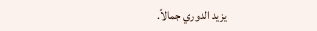يزيد الدوري جمالاً.